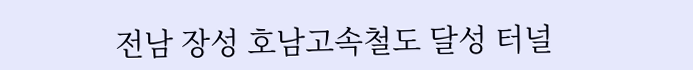전남 장성 호남고속철도 달성 터널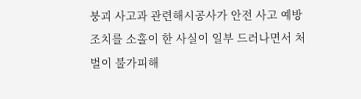붕괴 사고과 관련해시공사가 안전 사고 예방 조치를 소홀이 한 사실이 일부 드러나면서 처벌이 불가피해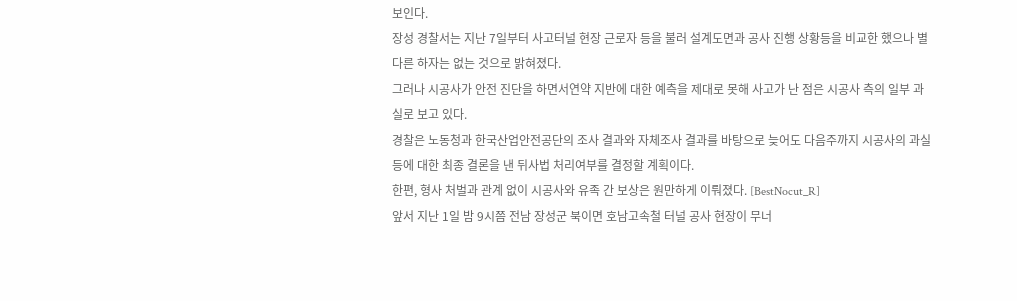보인다.
장성 경찰서는 지난 7일부터 사고터널 현장 근로자 등을 불러 설계도면과 공사 진행 상황등을 비교한 했으나 별다른 하자는 없는 것으로 밝혀졌다.
그러나 시공사가 안전 진단을 하면서연약 지반에 대한 예측을 제대로 못해 사고가 난 점은 시공사 측의 일부 과실로 보고 있다.
경찰은 노동청과 한국산업안전공단의 조사 결과와 자체조사 결과를 바탕으로 늦어도 다음주까지 시공사의 과실등에 대한 최종 결론을 낸 뒤사법 처리여부를 결정할 계획이다.
한편, 형사 처벌과 관계 없이 시공사와 유족 간 보상은 원만하게 이뤄졌다. [BestNocut_R]
앞서 지난 1일 밤 9시쯤 전남 장성군 북이면 호남고속철 터널 공사 현장이 무너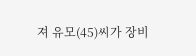져 유모(45)씨가 장비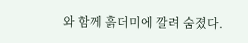와 함께 흙더미에 깔려 숨졌다.